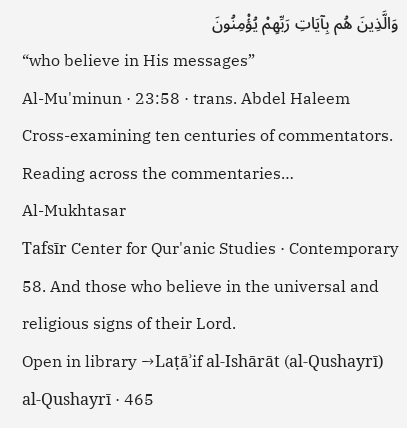وَالَّذِينَ هُم بِآيَاتِ رَبِّهِمْ يُؤْمِنُونَ
“who believe in His messages”
Al-Mu'minun · 23:58 · trans. Abdel Haleem
Cross-examining ten centuries of commentators.
Reading across the commentaries…
Al-Mukhtasar
Tafsīr Center for Qur'anic Studies · Contemporary
58. And those who believe in the universal and religious signs of their Lord.
Open in library →Laṭāʾif al-Ishārāt (al-Qushayrī)
al-Qushayrī · 465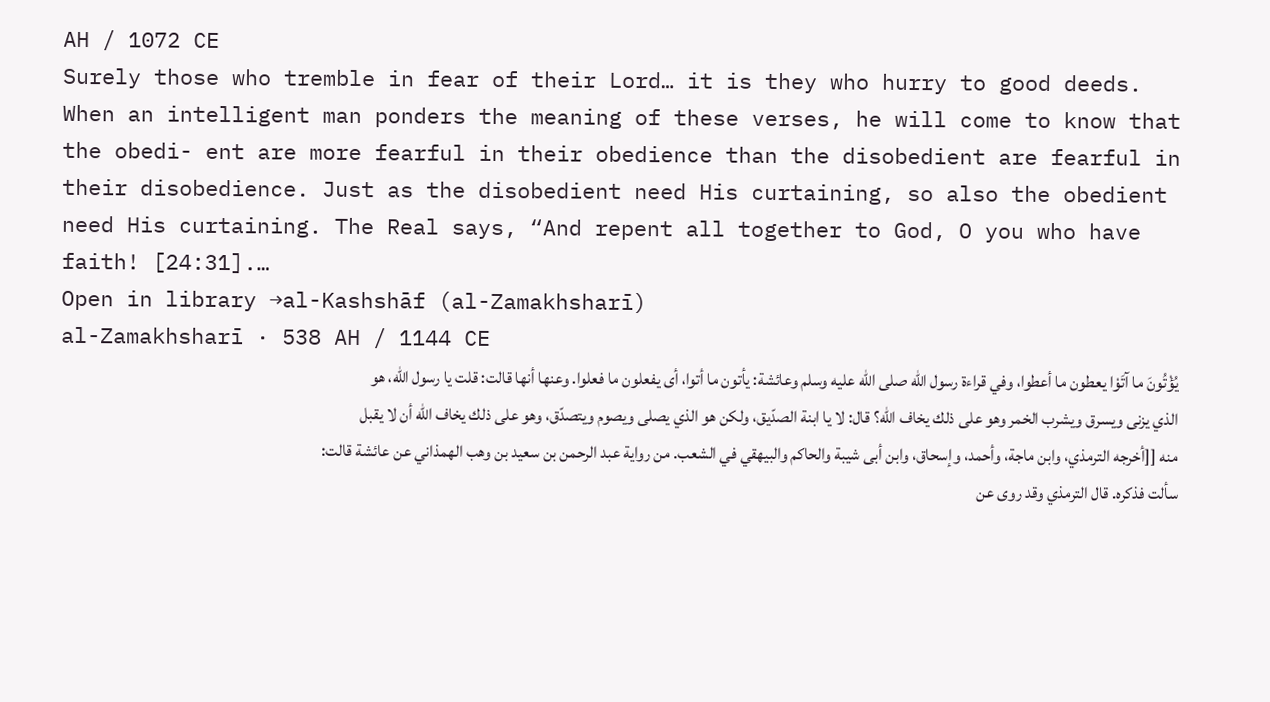AH / 1072 CE
Surely those who tremble in fear of their Lord… it is they who hurry to good deeds. When an intelligent man ponders the meaning of these verses, he will come to know that the obedi- ent are more fearful in their obedience than the disobedient are fearful in their disobedience. Just as the disobedient need His curtaining, so also the obedient need His curtaining. The Real says, “And repent all together to God, O you who have faith! [24:31].…
Open in library →al-Kashshāf (al-Zamakhsharī)
al-Zamakhsharī · 538 AH / 1144 CE
يُؤْتُونَ ما آتَوْا يعطون ما أعطوا، وفي قراءة رسول الله صلى الله عليه وسلم وعائشة: يأتون ما أتوا، أى يفعلون ما فعلوا. وعنها أنها قالت: قلت يا رسول الله، هو الذي يزنى ويسرق ويشرب الخمر وهو على ذلك يخاف الله؟ قال: لا يا ابنة الصدّيق، ولكن هو الذي يصلى ويصوم ويتصدّق، وهو على ذلك يخاف الله أن لا يقبل منه [[أخرجه الترمذي، وابن ماجة، وأحمد، وإسحاق، وابن أبى شيبة والحاكم والبيهقي في الشعب. من رواية عبد الرحمن بن سعيد بن وهب الهمذاني عن عائشة قالت: سألت فذكره. قال الترمذي وقد روى عن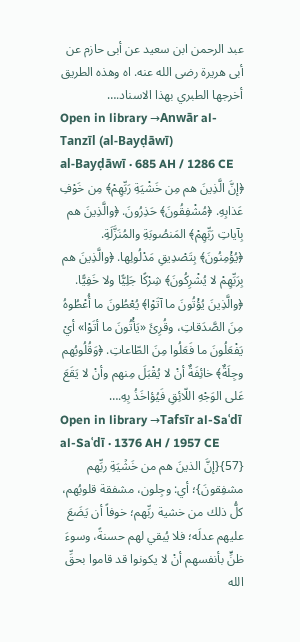عبد الرحمن ابن سعيد عن أبى حازم عن أبى هريرة رضى الله عنه. اه وهذه الطريق أخرجها الطبري بهذا الاسناد.…
Open in library →Anwār al-Tanzīl (al-Bayḍāwī)
al-Bayḍāwī · 685 AH / 1286 CE
﴿إنَّ الَّذِينَ هم مِن خَشْيَةِ رَبِّهِمْ﴾ مِن خَوْفِ عَذابِهِ. ﴿مُشْفِقُونَ﴾ حَذِرُونَ. ﴿والَّذِينَ هم بِآياتِ رَبِّهِمْ﴾ المَنصُوبَةِ والمُنَزَّلَةِ. ﴿يُؤْمِنُونَ﴾ بِتَصْدِيقِ مَدْلُولِها. ﴿والَّذِينَ هم بِرَبِّهِمْ لا يُشْرِكُونَ﴾ شِرْكًا جَلِيًّا ولا خَفِيًّا. ﴿والَّذِينَ يُؤْتُونَ ما آتَوْا﴾ يُعْطُونَ ما أُعْطُوهُ مِنَ الصَّدَقاتِ، وقُرِئَ «يَأْتُونَ ما أتَوْا» أيْ يَفْعَلُونَ ما فَعَلُوا مِنَ الطّاعاتِ. ﴿وَقُلُوبُهم وجِلَةٌ﴾ خائِفَةٌ أنْ لا يُقْبَلَ مِنهم وأنْ لا يَقَعَ عَلى الوَجْهِ اللّائِقِ فَيُؤاخَذُ بِهِ.…
Open in library →Tafsīr al-Saʿdī
al-Saʿdī · 1376 AH / 1957 CE
{57}{إنَّ الذينَ هم من خَشۡيَةِ ربِّهم مشفِقونَ}؛ أي: وجِلون، مشفقة قلوبُهم، كلُّ ذلك من خشية ربِّهم؛ خوفاً أن يَضَعَ عليهم عدلَه؛ فلا يُبقي لهم حسنةً، وسوءَ ظنٍّ بأنفسهم أنْ لا يكونوا قد قاموا بحقِّ الله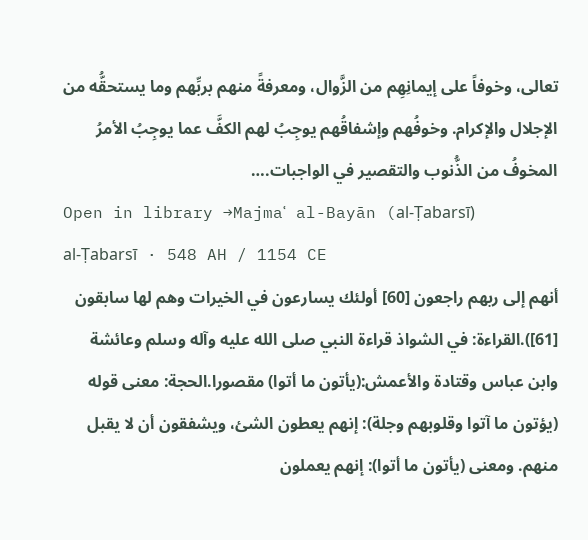تعالى، وخوفاً على إيمانِهِم من الزَّوال، ومعرفةً منهم بربِّهم وما يستحقُّه من الإجلال والإكرام. وخوفُهم وإشفاقُهم يوجِبُ لهم الكفَّ عما يوجِبُ الأمرُ المخوفُ من الذُّنوب والتقصير في الواجبات.…
Open in library →Majmaʿ al-Bayān (al-Ṭabarsī)
al-Ṭabarsī · 548 AH / 1154 CE
أنهم إلى ربهم راجعون [60] أولئك يسارعون في الخيرات وهم لها سابقون [61]).القراءة: في الشواذ قراءة النبي صلى الله عليه وآله وسلم وعائشة وابن عباس وقتادة والأعمش:(يأتون ما أتوا) مقصورا.الحجة: معنى قوله (يؤتون ما آتوا وقلوبهم وجلة): إنهم يعطون الشئ، ويشفقون أن لا يقبل منهم. ومعنى (يأتون ما أتوا): إنهم يعملون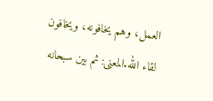العمل، وهم يخافونه، ويخافون لقاء الله.المعنى: ثم بين سبحانه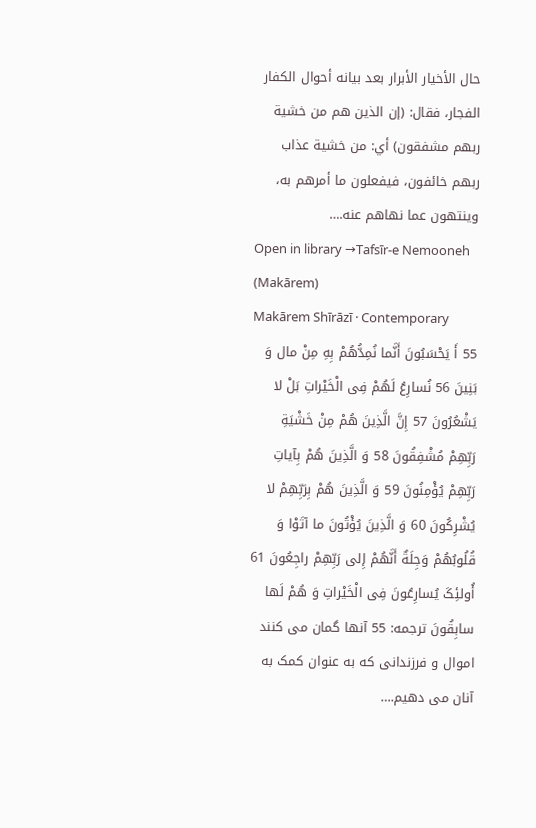حال الأخيار الأبرار بعد بيانه أحوال الكفار الفجار، فقال: (إن الذين هم من خشية ربهم مشفقون) أي: من خشية عذاب ربهم خائفون، فيفعلون ما أمرهم به، وينتهون عما نهاهم عنه.…
Open in library →Tafsīr-e Nemooneh (Makārem)
Makārem Shīrāzī · Contemporary
55 أَ یَحْسَبُونَ أَنَّما نُمِدُّهُمْ بِهِ مِنْ مال وَ بَنِینَ 56 نُسارِعُ لَهُمْ فِی الْخَیْراتِ بَلْ لا یَشْعُرُونَ 57 إِنَّ الَّذِینَ هُمْ مِنْ خَشْیَةِ رَبِّهِمْ مُشْفِقُونَ 58 وَ الَّذِینَ هُمْ بِآیاتِ رَبِّهِمْ یُؤْمِنُونَ 59 وَ الَّذِینَ هُمْ بِرَبِّهِمْ لا یُشْرِکُونَ 60 وَ الَّذِینَ یُؤْتُونَ ما آتَوْا وَ قُلُوبُهُمْ وَجِلَةٌ أَنَّهُمْ إِلى رَبِّهِمْ راجِعُونَ 61 أُولئِکَ یُسارِعُونَ فِی الْخَیْراتِ وَ هُمْ لَها سابِقُونَ ترجمه: 55 آنها گمان مى کنند اموال و فرزندانى که به عنوان کمک به آنان مى دهیم.…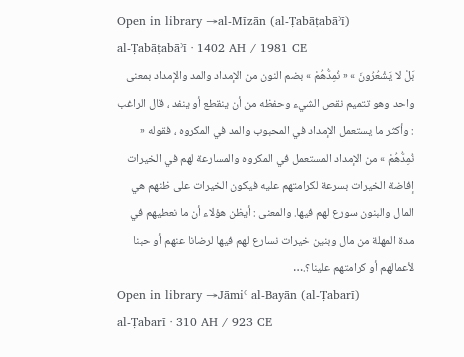Open in library →al-Mīzān (al-Ṭabāṭabāʾī)
al-Ṭabāṭabāʾī · 1402 AH / 1981 CE
بَلْ لا يَشْعُرُونَ » « نُمِدُّهُمْ » بضم النون من الإمداد والمد والإمداد بمعنى واحد وهو تتميم نقص الشيء وحفظه من أن ينقطع أو ينفد ، قال الراغب : وأكثر ما يستعمل الإمداد في المحبوب والمد في المكروه ، فقوله « نُمِدُّهُمْ » من الإمداد المستعمل في المكروه والمسارعة لهم في الخيرات إفاضة الخيرات بسرعة لكرامتهم عليه فيكون الخيرات على ظنهم هي المال والبنون سورع لهم فيها. والمعنى : أيظن هؤلاء أن ما نعطيهم في مدة المهلة من مال وبنين خيرات نسارع لهم فيها لرضانا عنهم أو حبنا لأعمالهم أو كرامتهم علينا؟.…
Open in library →Jāmiʿ al-Bayān (al-Ṭabarī)
al-Ṭabarī · 310 AH / 923 CE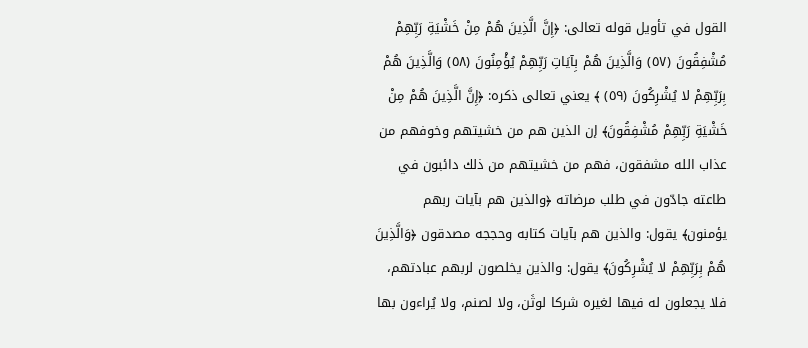القول في تأويل قوله تعالى: ﴿إِنَّ الَّذِينَ هُمْ مِنْ خَشْيَةِ رَبِّهِمْ مُشْفِقُونَ (٥٧) وَالَّذِينَ هُمْ بِآيَاتِ رَبِّهِمْ يُؤْمِنُونَ (٥٨) وَالَّذِينَ هُمْ بِرَبِّهِمْ لا يُشْرِكُونَ (٥٩) ﴾ يعني تعالى ذكره: ﴿إِنَّ الَّذِينَ هُمْ مِنْ خَشْيَةِ رَبِّهِمْ مُشْفِقُونَ﴾ إن الذين هم من خشيتهم وخوفهم من عذاب الله مشفقون، فهم من خشيتهم من ذلك دائبون في طاعته جادّون في طلب مرضاته ﴿والذين هم بآيات ربهم يؤمنون﴾ يقول: والذين هم بآيات كتابه وحججه مصدقون ﴿وَالَّذِينَ هُمْ بِرَبِّهِمْ لا يُشْرِكُونَ﴾ يقول: والذين يخلصون لربهم عبادتهم، فلا يجعلون له فيها لغيره شركا لوثَن، ولا لصنم، ولا يُراءون بها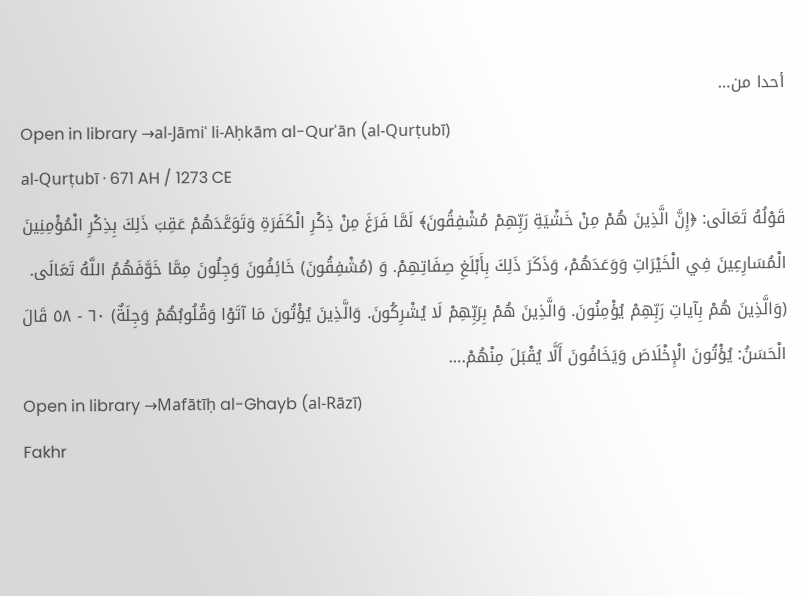أحدا من…
Open in library →al-Jāmiʿ li-Aḥkām al-Qurʾān (al-Qurṭubī)
al-Qurṭubī · 671 AH / 1273 CE
قَوْلُهُ تَعَالَى: ﴿إِنَّ الَّذِينَ هُمْ مِنْ خَشْيَةِ رَبِّهِمْ مُشْفِقُونَ﴾ لَمَّا فَرَغَ مِنْ ذِكْرِ الْكَفَرَةِ وَتَوَعَّدَهُمْ عَقِبَ ذَلِكَ بِذِكْرِ الْمُؤْمِنِينَ الْمُسَارِعِينَ فِي الْخَيْرَاتِ وَوَعَدَهُمْ، وَذَكَرَ ذَلِكَ بِأَبْلَغِ صِفَاتِهِمْ. وَ (مُشْفِقُونَ) خَائِفُونَ وَجِلُونَ مِمَّا خَوَّفَهُمُ اللَّهُ تَعَالَى. (وَالَّذِينَ هُمْ بِآياتِ رَبِّهِمْ يُؤْمِنُونَ. وَالَّذِينَ هُمْ بِرَبِّهِمْ لَا يُشْرِكُونَ. وَالَّذِينَ يُؤْتُونَ مَا آتَوْا وَقُلُوبُهُمْ وَجِلَةٌ) ٦٠ - ٥٨ قَالَ الْحَسَنُ: يُؤْتُونَ الْإِخْلَاصَ وَيَخَافُونَ أَلَّا يُقْبَلَ مِنْهُمْ.…
Open in library →Mafātīḥ al-Ghayb (al-Rāzī)
Fakhr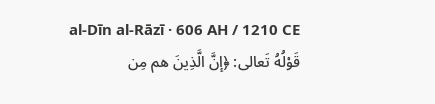al-Dīn al-Rāzī · 606 AH / 1210 CE
قَوْلُهُ تَعالى: ﴿إنَّ الَّذِينَ هم مِن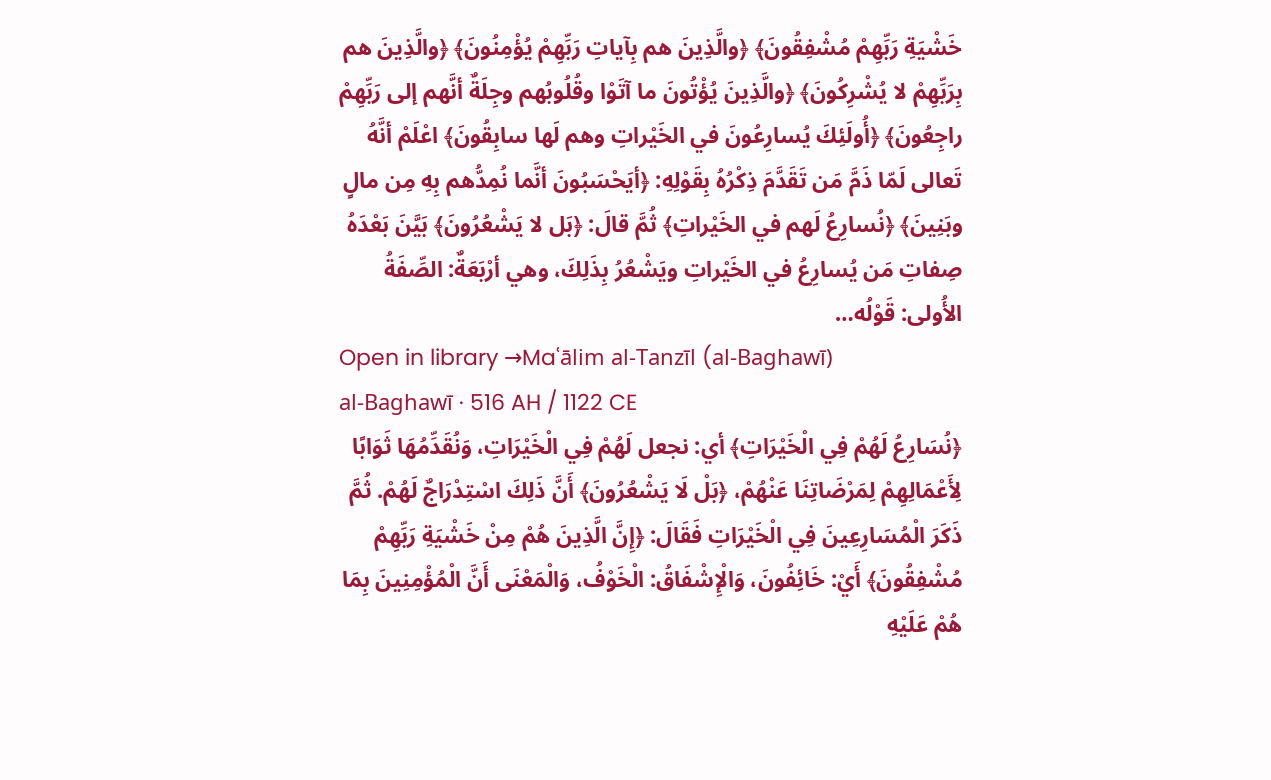خَشْيَةِ رَبِّهِمْ مُشْفِقُونَ﴾ ﴿والَّذِينَ هم بِآياتِ رَبِّهِمْ يُؤْمِنُونَ﴾ ﴿والَّذِينَ هم بِرَبِّهِمْ لا يُشْرِكُونَ﴾ ﴿والَّذِينَ يُؤْتُونَ ما آتَوْا وقُلُوبُهم وجِلَةٌ أنَّهم إلى رَبِّهِمْ راجِعُونَ﴾ ﴿أُولَئِكَ يُسارِعُونَ في الخَيْراتِ وهم لَها سابِقُونَ﴾ اعْلَمْ أنَّهُ تَعالى لَمّا ذَمَّ مَن تَقَدَّمَ ذِكْرُهُ بِقَوْلِهِ: ﴿أيَحْسَبُونَ أنَّما نُمِدُّهم بِهِ مِن مالٍ وبَنِينَ﴾ ﴿نُسارِعُ لَهم في الخَيْراتِ﴾ ثُمَّ قالَ: ﴿بَل لا يَشْعُرُونَ﴾ بَيَّنَ بَعْدَهُ صِفاتِ مَن يُسارِعُ في الخَيْراتِ ويَشْعُرُ بِذَلِكَ، وهي أرْبَعَةٌ: الصِّفَةُ الأُولى: قَوْلُه…
Open in library →Maʿālim al-Tanzīl (al-Baghawī)
al-Baghawī · 516 AH / 1122 CE
﴿نُسَارِعُ لَهُمْ فِي الْخَيْرَاتِ﴾ أي: نجعل لَهُمْ فِي الْخَيْرَاتِ، وَنُقَدِّمُهَا ثَوَابًا لِأَعْمَالِهِمْ لِمَرْضَاتِنَا عَنْهُمْ، ﴿بَلْ لَا يَشْعُرُونَ﴾ أَنَّ ذَلِكَ اسْتِدْرَاجٌ لَهُمْ. ثُمَّ ذَكَرَ الْمُسَارِعِينَ فِي الْخَيْرَاتِ فَقَالَ: ﴿إِنَّ الَّذِينَ هُمْ مِنْ خَشْيَةِ رَبِّهِمْ مُشْفِقُونَ﴾ أَيْ: خَائِفُونَ، وَالْإِشْفَاقُ: الْخَوْفُ، وَالْمَعْنَى أَنَّ الْمُؤْمِنِينَ بِمَا هُمْ عَلَيْهِ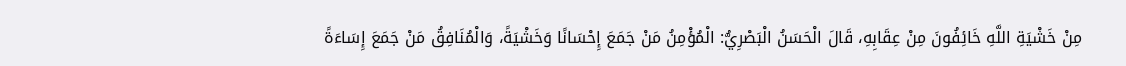مِنْ خَشْيَةِ اللَّهِ خَائِفُونَ مِنْ عِقَابِهِ، قَالَ الْحَسَنُ الْبَصْرِيُّ: الْمُؤْمِنُ مَنْ جَمَعَ إِحْسَانًا وَخَشْيَةً، وَالْمُنَافِقُ مَنْ جَمَعَ إِسَاءَةً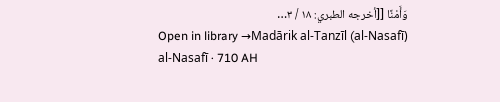وَأَمْنًا [[أخرجه الطبري: ١٨ / ٣…
Open in library →Madārik al-Tanzīl (al-Nasafī)
al-Nasafī · 710 AH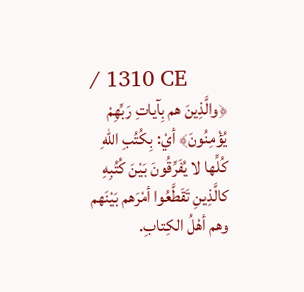/ 1310 CE
﴿والَّذِينَ هم بِآياتِ رَبِّهِمْ يُؤْمِنُونَ﴾ أيْ: بِكُتُبِ اللهِ كُلِّها لا يُفَرِّقُونَ بَيْنَ كُتُبِهِ كالَّذِينِ تَقَطَّعُوا أمْرَهم بَيْنَهم وهم أهْلُ الكِتابِ.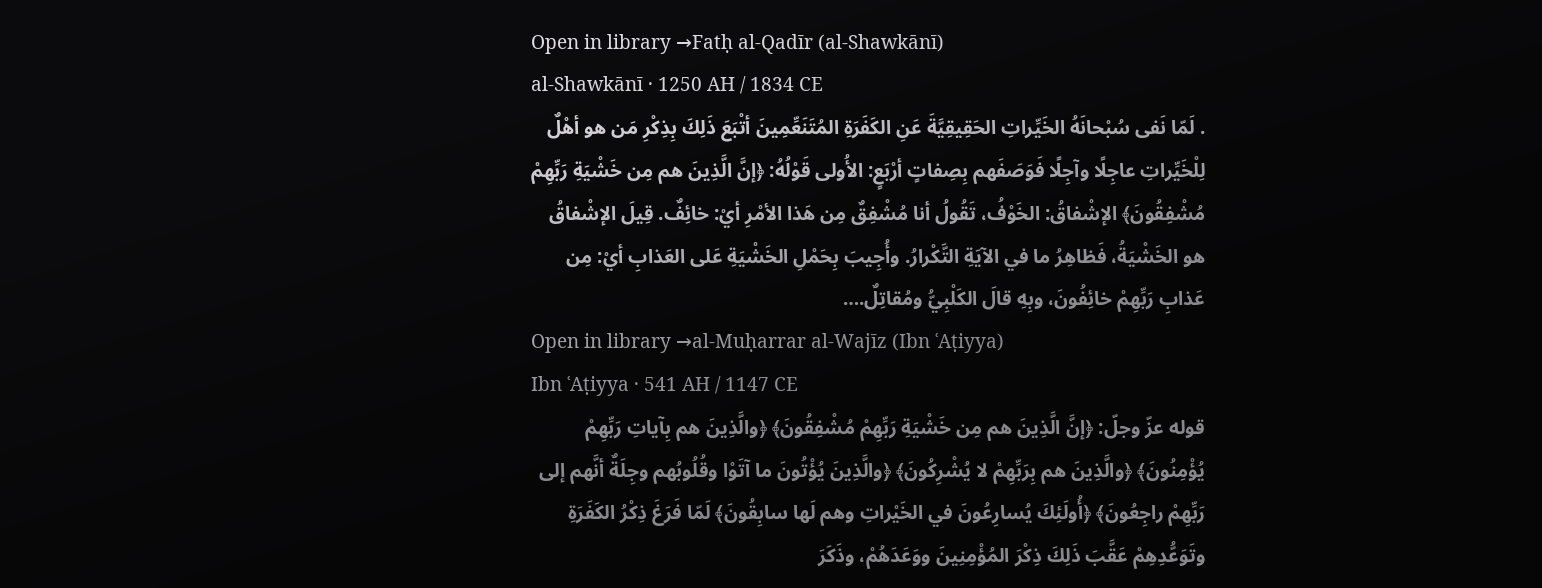Open in library →Fatḥ al-Qadīr (al-Shawkānī)
al-Shawkānī · 1250 AH / 1834 CE
. لَمّا نَفى سُبْحانَهُ الخَيِّراتِ الحَقِيقِيَّةَ عَنِ الكَفَرَةِ المُتَنَعِّمِينَ أتْبَعَ ذَلِكَ بِذِكْرِ مَن هو أهْلٌ لِلْخَيِّراتِ عاجِلًا وآجِلًا فَوَصَفَهم بِصِفاتٍ أرْبَعٍ: الأُولى قَوْلُهُ: ﴿إنَّ الَّذِينَ هم مِن خَشْيَةِ رَبِّهِمْ مُشْفِقُونَ﴾ الإشْفاقُ: الخَوْفُ، تَقُولُ أنا مُشْفِقٌ مِن هَذا الأمْرِ أيْ: خائِفٌ. قِيلَ الإشْفاقُ هو الخَشْيَةُ، فَظاهِرُ ما في الآيَةِ التَّكْرارُ. وأُجِيبَ بِحَمْلِ الخَشْيَةِ عَلى العَذابِ أيْ: مِن عَذابِ رَبِّهِمْ خائِفُونَ، وبِهِ قالَ الكَلْبِيُّ ومُقاتِلٌ.…
Open in library →al-Muḥarrar al-Wajīz (Ibn ʿAṭiyya)
Ibn ʿAṭiyya · 541 AH / 1147 CE
قوله عزّ وجلّ: ﴿إنَّ الَّذِينَ هم مِن خَشْيَةِ رَبِّهِمْ مُشْفِقُونَ﴾ ﴿والَّذِينَ هم بِآياتِ رَبِّهِمْ يُؤْمِنُونَ﴾ ﴿والَّذِينَ هم بِرَبِّهِمْ لا يُشْرِكُونَ﴾ ﴿والَّذِينَ يُؤْتُونَ ما آتَوْا وقُلُوبُهم وجِلَةٌ أنَّهم إلى رَبِّهِمْ راجِعُونَ﴾ ﴿أُولَئِكَ يُسارِعُونَ في الخَيْراتِ وهم لَها سابِقُونَ﴾ لَمّا فَرَغَ ذِكْرُ الكَفَرَةِ وتَوَعُّدِهِمْ عَقَّبَ ذَلِكَ ذِكْرَ المُؤْمِنِينَ ووَعَدَهُمْ، وذَكَرَ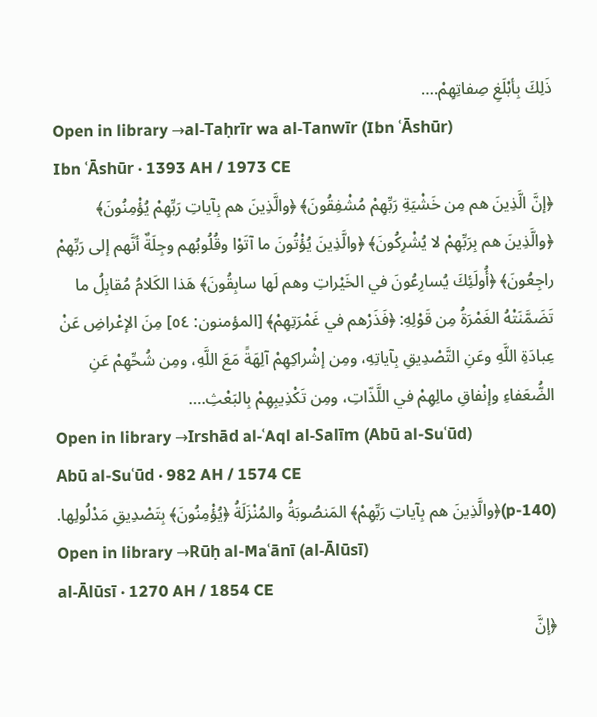ذَلِكَ بِأبْلَغِ صِفاتِهِمْ.…
Open in library →al-Taḥrīr wa al-Tanwīr (Ibn ʿĀshūr)
Ibn ʿĀshūr · 1393 AH / 1973 CE
﴿إنَّ الَّذِينَ هم مِن خَشْيَةِ رَبِّهِمْ مُشْفِقُونَ﴾ ﴿والَّذِينَ هم بِآياتِ رَبِّهِمْ يُؤْمِنُونَ﴾ ﴿والَّذِينَ هم بِرَبِّهِمْ لا يُشْرِكُونَ﴾ ﴿والَّذِينَ يُؤْتُونَ ما آتَوْا وقُلُوبُهم وجِلَةٌ أنَّهم إلى رَبِّهِمْ راجِعُونَ﴾ ﴿أُولَئِكَ يُسارِعُونَ في الخَيْراتِ وهم لَها سابِقُونَ﴾ هَذا الكَلامُ مُقابِلُ ما تَضَمَّنَتْهُ الغَمْرَةُ مِن قَوْلِهِ: ﴿فَذَرْهم في غَمْرَتِهِمْ﴾ [المؤمنون: ٥٤] مِنَ الإعْراضِ عَنْ عِبادَةِ اللَّهِ وعَنِ التَّصْدِيقِ بِآياتِهِ، ومِن إشْراكِهِمْ آلِهَةً مَعَ اللَّهِ، ومِن شُحِّهِمْ عَنِ الضُّعَفاءِ وإنْفاقِ مالِهِمْ في اللَّذّاتِ، ومِن تَكْذِيبِهِمْ بِالبَعْثِ.…
Open in library →Irshād al-ʿAql al-Salīm (Abū al-Suʿūd)
Abū al-Suʿūd · 982 AH / 1574 CE
(p-140)﴿والَّذِينَ هم بِآياتِ رَبِّهِمْ﴾ المَنصُوبَةُ والمُنْزَلَةُ ﴿يُؤْمِنُونَ﴾ بِتَصْدِيقِ مَدْلُولِها.
Open in library →Rūḥ al-Maʿānī (al-Ālūsī)
al-Ālūsī · 1270 AH / 1854 CE
﴿إنَّ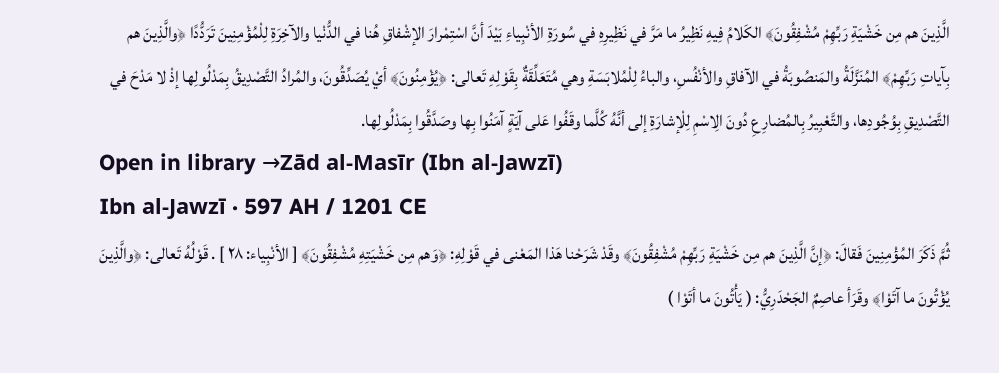الَّذِينَ هم مِن خَشْيَةِ رَبِّهِمْ مُشْفِقُونَ﴾ الكَلامُ فِيهِ نَظِيرُ ما مَرَّ في نَظِيرِهِ في سُورَةِ الأنْبِياءِ بَيْدَ أنَّ اسْتِمْرارَ الإشْفاقِ هُنا في الدُّنْيا والآخِرَةِ لِلْمُؤْمِنِينَ تَرَدُّدًا ﴿والَّذِينَ هم بِآياتِ رَبِّهِمْ﴾ المُنَزَّلَةُ والمَنصُوبَةُ في الآفاقِ والأنْفُسِ، والباءُ لِلْمُلابَسَةِ وهي مُتَعَلِّقَةٌ بِقَوْلِهِ تَعالى: ﴿يُؤْمِنُونَ﴾ أيْ يُصَدِّقُونَ، والمُرادُ التَّصْدِيقُ بِمَدْلُولِها إذْ لا مَدْحَ في التَّصْدِيقِ بِوُجُودِها، والتَّعْبِيرُ بِالمُضارِعِ دُونَ الِاسْمِ لِلْإشارَةِ إلى أنَّهُ كُلَّما وقَفُوا عَلى آيَةٍ آمَنُوا بِها وصَدَّقُوا بِمَدْلُولِها.
Open in library →Zād al-Masīr (Ibn al-Jawzī)
Ibn al-Jawzī · 597 AH / 1201 CE
ثُمَّ ذَكَرَ المُؤْمِنِينَ فَقالَ: ﴿إنَّ الَّذِينَ هم مِن خَشْيَةِ رَبِّهِمْ مُشْفِقُونَ﴾ وقَدْ شَرَحْنا هَذا المَعْنى في قَوْلِهِ: ﴿وَهم مِن خَشْيَتِهِ مُشْفِقُونَ﴾ [ الأنْبِياء: ٢٨ ] . قَوْلُهُ تَعالى: ﴿والَّذِينَ يُؤْتُونَ ما آتَوْا﴾ وقَرَأ عاصِمٌ الجَحْدَرِيُّ: ( يَأْتُونَ ما أتَوْا )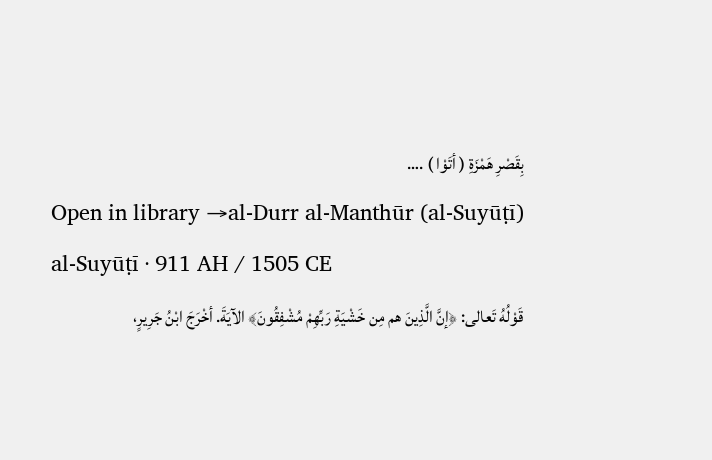بِقَصْرِ هَمْزَةِ ( أتَوْا ) .…
Open in library →al-Durr al-Manthūr (al-Suyūṭī)
al-Suyūṭī · 911 AH / 1505 CE
قَوْلُهُ تَعالى: ﴿إنَّ الَّذِينَ هم مِن خَشْيَةِ رَبِّهِمْ مُشْفِقُونَ﴾ الآيَةَ. أخْرَجَ ابْنُ جَرِيرٍ،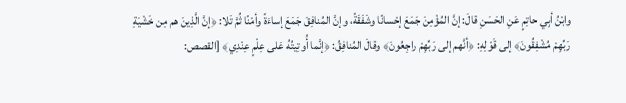وابْنُ أبِي حاتِمٍ عَنِ الحَسَنِ قالَ: إنَّ المُؤْمِنَ جَمَعَ إحْسانًا وشَفَقَةً، وإنَّ المُنافِقَ جَمَعَ إساءَةً وأمْنًا ثُمَّ تَلا: ﴿إنَّ الَّذِينَ هم مِن خَشْيَةِ رَبِّهِمْ مُشْفِقُونَ﴾ إلى قَوْلِهِ: ﴿أنَّهم إلى رَبِّهِمْ راجِعُونَ﴾ وقالَ المُنافِقُ: ﴿إنَّما أُوتِيتُهُ عَلى عِلْمٍ عِنْدِي﴾ [القصص: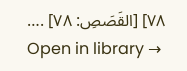٧٨] [القَصَصِ: ٧٨] .…
Open in library →